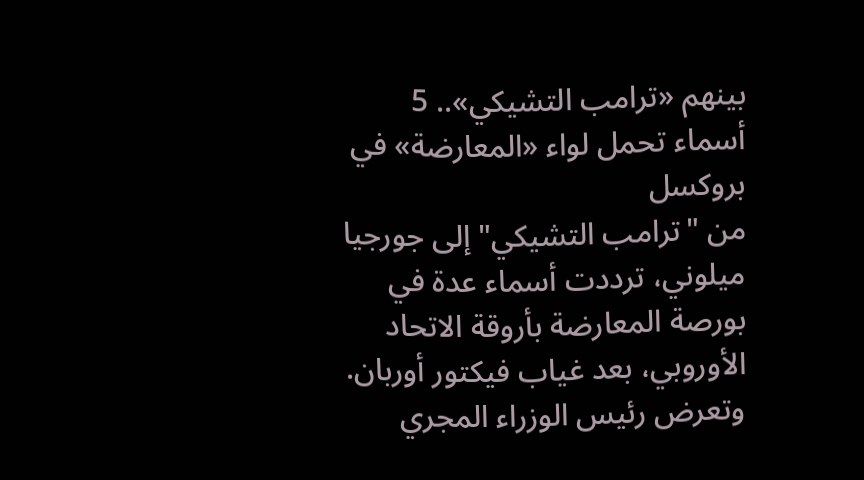بينهم «ترامب التشيكي».. 5 أسماء تحمل لواء «المعارضة» في بروكسل
من "ترامب التشيكي" إلى جورجيا ميلوني، ترددت أسماء عدة في بورصة المعارضة بأروقة الاتحاد الأوروبي، بعد غياب فيكتور أوربان.
وتعرض رئيس الوزراء المجري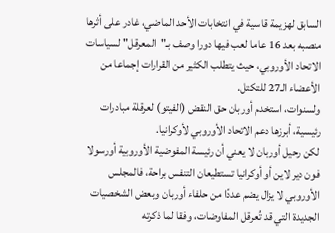السابق لهزيمة قاسية في انتخابات الأحد الماضي، غادر على أثرها منصبه بعد 16 عاما لعب فيها دورا وصف بـ"المعرقل" لسياسات الاتحاد الأوروبي، حيث يتطلب الكثير من القرارات إجماعا من الأعضاء الـ27 للتكتل.
ولسنوات، استخدم أوربان حق النقض (الفيتو) لعرقلة مبادرات رئيسية، أبرزها دعم الاتحاد الأوروبي لأوكرانيا.
لكن رحيل أوربان لا يعني أن رئيسة المفوضية الأوروبية أورسولا فون دير لاين أو أوكرانيا تستطيعان التنفس براحة، فالمجلس الأوروبي لا يزال يضم عددًا من حلفاء أوربان وبعض الشخصيات الجديدة التي قد تُعرقل المفاوضات، وفقا لما ذكرته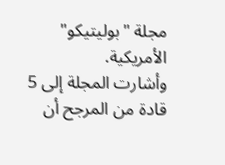مجلة "بوليتيكو" الأمريكية.
وأشارت المجلة إلى 5 قادة من المرجح أن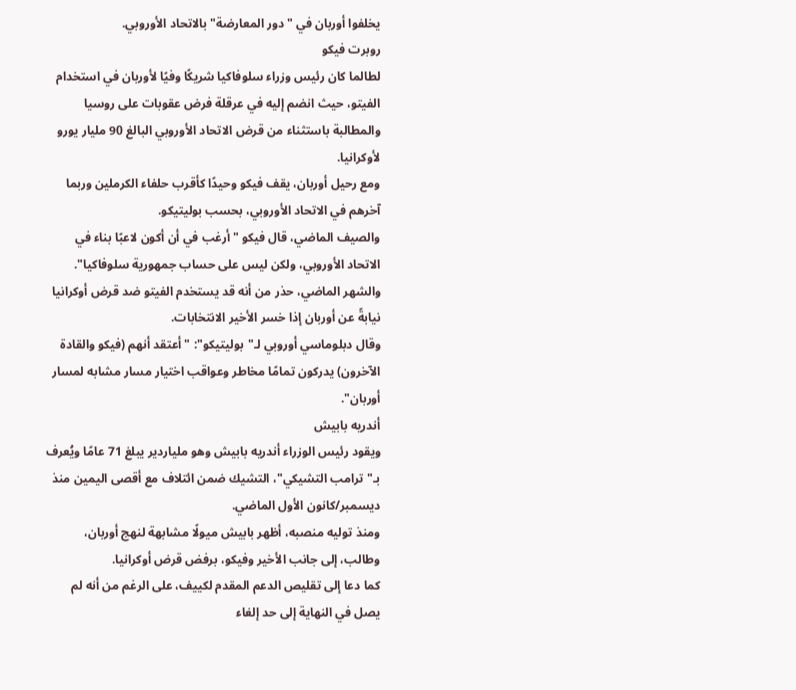يخلفوا أوربان في "دور المعارضة" بالاتحاد الأوروبي.
روبرت فيكو
لطالما كان رئيس وزراء سلوفاكيا شريكًا وفيًا لأوربان في استخدام الفيتو، حيث انضم إليه في عرقلة فرض عقوبات على روسيا والمطالبة باستثناء من قرض الاتحاد الأوروبي البالغ 90 مليار يورو لأوكرانيا.
ومع رحيل أوربان، يقف فيكو وحيدًا كأقرب حلفاء الكرملين وربما آخرهم في الاتحاد الأوروبي، بحسب بوليتيكو.
والصيف الماضي، قال فيكو "أرغب في أن أكون لاعبًا بناء في الاتحاد الأوروبي، ولكن ليس على حساب جمهورية سلوفاكيا".
والشهر الماضي، حذر من أنه قد يستخدم الفيتو ضد قرض أوكرانيا نيابةً عن أوربان إذا خسر الأخير الانتخابات.
وقال دبلوماسي أوروبي لـ"بوليتيكو": "أعتقد أنهم (فيكو والقادة الآخرون) يدركون تمامًا مخاطر وعواقب اختيار مسار مشابه لمسار أوربان".
أندريه بابيش
ويقود رئيس الوزراء أندريه بابيش وهو ملياردير يبلغ 71 عامًا ويُعرف بـ"ترامب التشيكي"، التشيك ضمن ائتلاف مع أقصى اليمين منذ ديسمبر/كانون الأول الماضي.
ومنذ توليه منصبه، أظهر بابيش ميولًا مشابهة لنهج أوربان، وطالب، إلى جانب الأخير وفيكو، برفض قرض أوكرانيا.
كما دعا إلى تقليص الدعم المقدم لكييف، على الرغم من أنه لم يصل في النهاية إلى حد إلغاء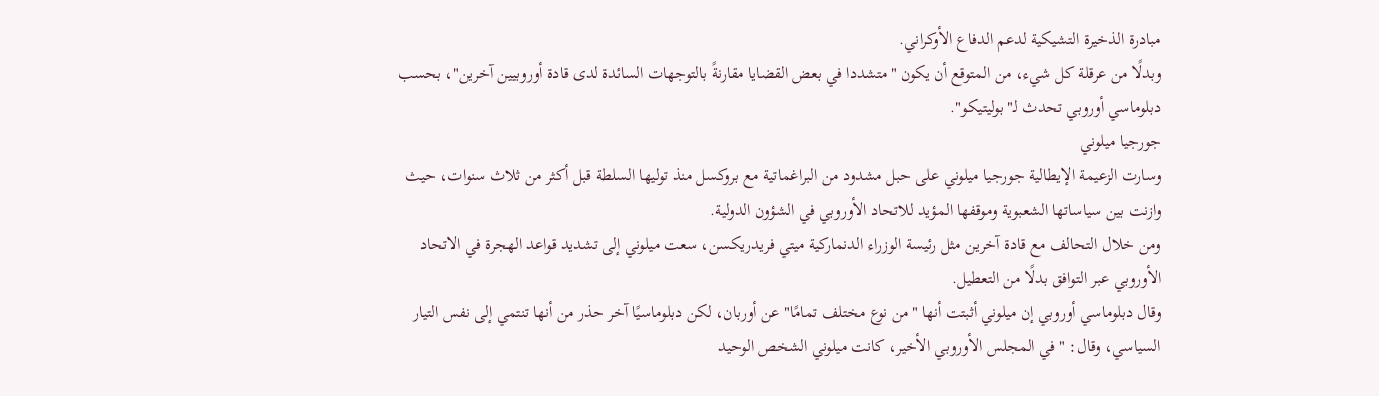مبادرة الذخيرة التشيكية لدعم الدفاع الأوكراني.
وبدلًا من عرقلة كل شيء، من المتوقع أن يكون "متشددا في بعض القضايا مقارنةً بالتوجهات السائدة لدى قادة أوروبيين آخرين"، بحسب دبلوماسي أوروبي تحدث لـ"بوليتيكو".
جورجيا ميلوني
وسارت الزعيمة الإيطالية جورجيا ميلوني على حبل مشدود من البراغماتية مع بروكسل منذ توليها السلطة قبل أكثر من ثلاث سنوات، حيث وازنت بين سياساتها الشعبوية وموقفها المؤيد للاتحاد الأوروبي في الشؤون الدولية.
ومن خلال التحالف مع قادة آخرين مثل رئيسة الوزراء الدنماركية ميتي فريدريكسن، سعت ميلوني إلى تشديد قواعد الهجرة في الاتحاد الأوروبي عبر التوافق بدلًا من التعطيل.
وقال دبلوماسي أوروبي إن ميلوني أثبتت أنها "من نوع مختلف تمامًا" عن أوربان، لكن دبلوماسيًا آخر حذر من أنها تنتمي إلى نفس التيار السياسي، وقال: "في المجلس الأوروبي الأخير، كانت ميلوني الشخص الوحيد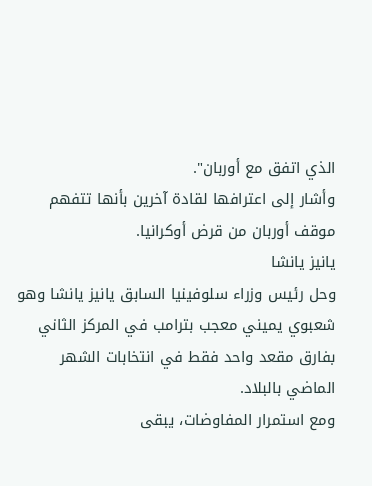الذي اتفق مع أوربان".
وأشار إلى اعترافها لقادة آخرين بأنها تتفهم موقف أوربان من قرض أوكرانيا.
يانيز يانشا
وحل رئيس وزراء سلوفينيا السابق يانيز يانشا وهو شعبوي يميني معجب بترامب في المركز الثاني بفارق مقعد واحد فقط في انتخابات الشهر الماضي بالبلاد.
ومع استمرار المفاوضات، يبقى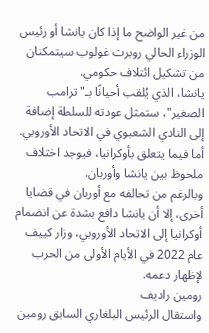من غير الواضح ما إذا كان يانشا أو رئيس الوزراء الحالي روبرت غولوب سيتمكنان من تشكيل ائتلاف حكومي.
يانشا، الذي يُلقب أحيانًا بـ"ترامب الصغير"، ستمثل عودته للسلطة إضافة إلى النادي الشعبوي في الاتحاد الأوروبي.
أما فيما يتعلق بأوكرانيا، فيوجد اختلاف ملحوظ بين يانشا وأوربان.
وبالرغم من تحالفه مع أوربان في قضايا أخرى، إلا أن يانشا دافع بشدة عن انضمام أوكرانيا إلى الاتحاد الأوروبي، وزار كييف عام 2022 في الأيام الأولى من الحرب لإظهار دعمه.
رومين راديف
واستقال الرئيس البلغاري السابق رومين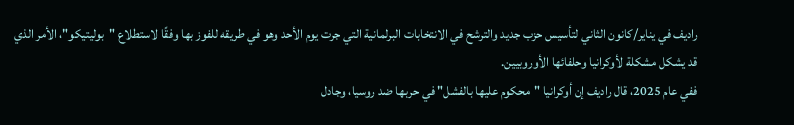راديف في يناير/كانون الثاني لتأسيس حزب جديد والترشح في الانتخابات البرلمانية التي جرت يوم الأحد وهو في طريقه للفوز بها وفقًا لاستطلاع "بوليتيكو"، الأمر الذي قد يشكل مشكلة لأوكرانيا وحلفائها الأوروبيين.
ففي عام 2025، قال راديف إن أوكرانيا "محكوم عليها بالفشل" في حربها ضد روسيا، وجادل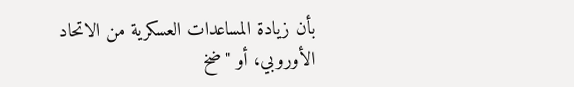بأن زيادة المساعدات العسكرية من الاتحاد الأوروبي، أو "ضخ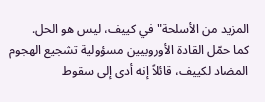المزيد من الأسلحة" في كييف، ليس هو الحل.
كما حمّل القادة الأوروبيين مسؤولية تشجيع الهجوم المضاد لكييف، قائلاً إنه أدى إلى سقوط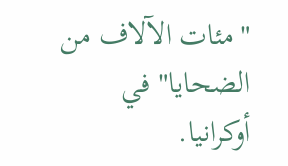"مئات الآلاف من الضحايا" في أوكرانيا.